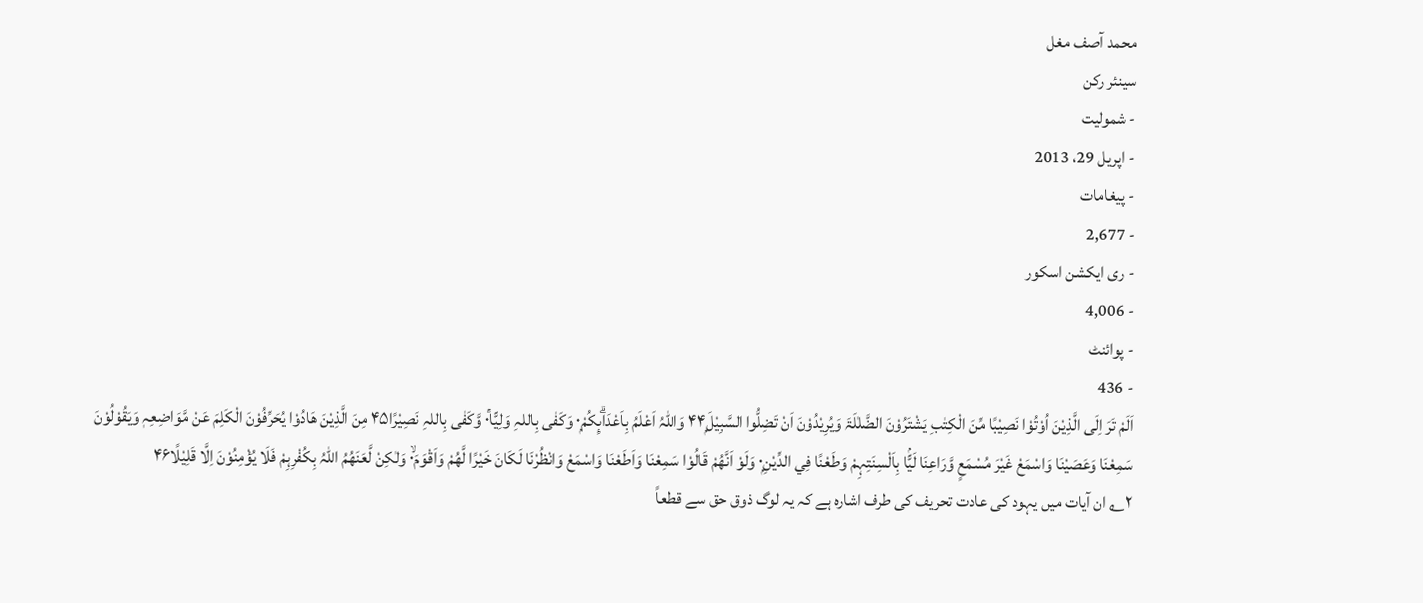محمد آصف مغل
سینئر رکن
- شمولیت
- اپریل 29، 2013
- پیغامات
- 2,677
- ری ایکشن اسکور
- 4,006
- پوائنٹ
- 436
اَلَمْ تَرَ اِلَى الَّذِيْنَ اُوْتُوْا نَصِيْبًا مِّنَ الْكِتٰبِ يَشْتَرُوْنَ الضَّلٰلَۃَ وَيُرِيْدُوْنَ اَنْ تَضِلُّوا السَّبِيْلَ۴۴ۭ وَاللہُ اَعْلَمُ بِاَعْدَاۗىِٕكُمْ۰ۭ وَكَفٰى بِاللہِ وَلِيًّا۰ۤۡ وَّكَفٰى بِاللہِ نَصِيْرًا۴۵ مِنَ الَّذِيْنَ ھَادُوْا يُحَرِّفُوْنَ الْكَلِمَ عَنْ مَّوَاضِعِہٖ وَيَقُوْلُوْنَ سَمِعْنَا وَعَصَيْنَا وَاسْمَعْ غَيْرَ مُسْمَعٍ وَّرَاعِنَا لَيًّۢا بِاَلْسِنَتِہِمْ وَطَعْنًا فِي الدِّيْنِ۰ۭ وَلَوْ اَنَّھُمْ قَالُوْا سَمِعْنَا وَاَطَعْنَا وَاسْمَعْ وَانْظُرْنَا لَكَانَ خَيْرًا لَّھُمْ وَاَقْوَمَ۰ۙ وَلٰكِنْ لَّعَنَھُمُ اللہُ بِكُفْرِہِمْ فَلَا يُؤْمِنُوْنَ اِلَّا قَلِيْلًا۴۶
۲؎ ان آیات میں یہود کی عادت تحریف کی طرف اشارہ ہے کہ یہ لوگ ذوق حق سے قطعاً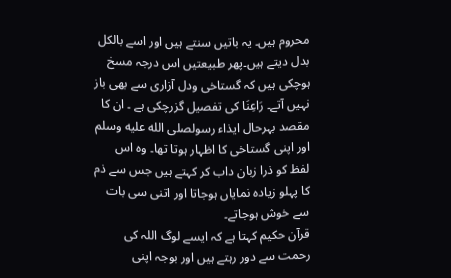محروم ہیں۔ یہ باتیں سنتے ہیں اور اسے بالکل بدل دیتے ہیں۔پھر طبیعتیں اس درجہ مسخ ہوچکی ہیں کہ گستاخی ودل آزاری سے بھی باز نہیں آتے۔ رَاعِنَا کی تفصیل گزرچکی ہے ۔ ان کا مقصد بہرحال ایذاء رسولصلى الله عليه وسلم اور اپنی گستاخی کا اظہار ہوتا تھا۔ وہ اس لفظ کو ذرا زبان داب کر کہتے ہیں جس سے ذم کا پہلو زیادہ نمایاں ہوجاتا اور اتنی سی بات سے خوش ہوجاتے۔
قرآن حکیم کہتا ہے کہ ایسے لوگ اللہ کی رحمت سے دور رہتے ہیں اور بوجہ اپنی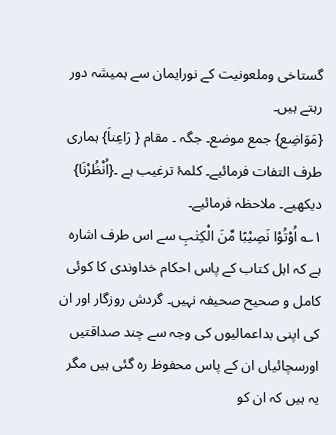گستاخی وملعونیت کے نورایمان سے ہمیشہ دور رہتے ہیں۔
{مَوَاضِع} جمع موضع۔ جگہ ۔ مقام { رَاعِناَ} ہماری طرف التفات فرمائیے۔ کلمۂ ترغیب ہے ۔{اُنْظُرْنَا} دیکھیے۔ ملاحظہ فرمائیے۔
۱؎ اُوْتُوْا نَصِیْبًا مِّنَ الْکِتٰبِ سے اس طرف اشارہ ہے کہ اہل کتاب کے پاس احکام خداوندی کا کوئی کامل و صحیح صحیفہ نہیں۔ گردش روزگار اور ان کی اپنی بداعمالیوں کی وجہ سے چند صداقتیں اورسچائیاں ان کے پاس محفوظ رہ گئی ہیں مگر یہ ہیں کہ ان کو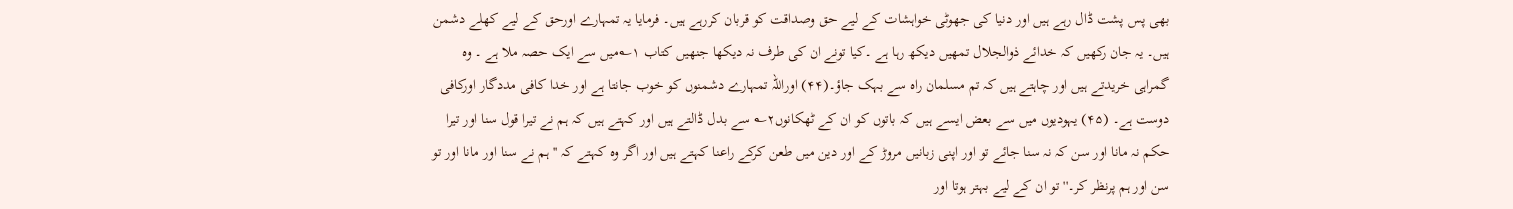بھی پس پشت ڈال رہے ہیں اور دنیا کی جھوٹی خواہشات کے لیے حق وصداقت کو قربان کررہے ہیں۔ فرمایا یہ تمہارے اورحق کے لیے کھلے دشمن ہیں۔ یہ جان رکھیں کہ خدائے ذوالجلال تمھیں دیکھ رہا ہے ۔کیا تونے ان کی طرف نہ دیکھا جنھیں کتاب ۱؎میں سے ایک حصہ ملا ہے ۔ وہ گمراہی خریدتے ہیں اور چاہتے ہیں کہ تم مسلمان راہ سے بہک جاؤ۔(۴۴) اوراللہ تمہارے دشمنوں کو خوب جانتا ہے اور خدا کافی مددگار اورکافی دوست ہے۔ (۴۵) یہودیوں میں سے بعض ایسے ہیں کہ باتوں کو ان کے ٹھکانوں۲؎ سے بدل ڈالتے ہیں اور کہتے ہیں کہ ہم نے تیرا قول سنا اور تیرا حکم نہ مانا اور سن کہ نہ سنا جائے تو اور اپنی زبانیں مروڑ کے اور دین میں طعن کرکے راعنا کہتے ہیں اور اگر وہ کہتے کہ ''ہم نے سنا اور مانا اور تو سن اور ہم پرنظر کر۔'' تو ان کے لیے بہتر ہوتا اور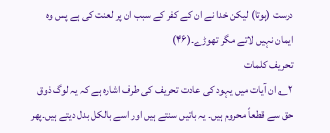درست (ہوتا) لیکن خدا نے ان کے کفر کے سبب ان پر لعنت کی ہے پس وہ ایمان نہیں لاتے مگر تھوڑے۔(۴۶)
تحریف کلمات
۲؎ ان آیات میں یہود کی عادت تحریف کی طرف اشارہ ہے کہ یہ لوگ ذوق حق سے قطعاً محروم ہیں۔ یہ باتیں سنتے ہیں اور اسے بالکل بدل دیتے ہیں۔پھر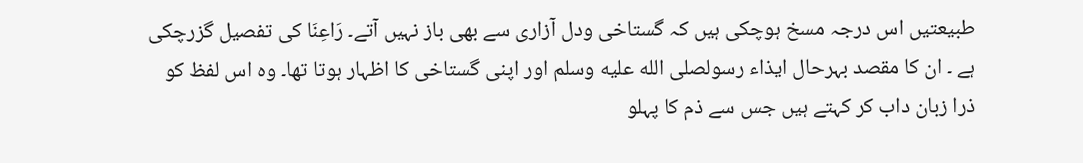طبیعتیں اس درجہ مسخ ہوچکی ہیں کہ گستاخی ودل آزاری سے بھی باز نہیں آتے۔ رَاعِنَا کی تفصیل گزرچکی ہے ۔ ان کا مقصد بہرحال ایذاء رسولصلى الله عليه وسلم اور اپنی گستاخی کا اظہار ہوتا تھا۔ وہ اس لفظ کو ذرا زبان داب کر کہتے ہیں جس سے ذم کا پہلو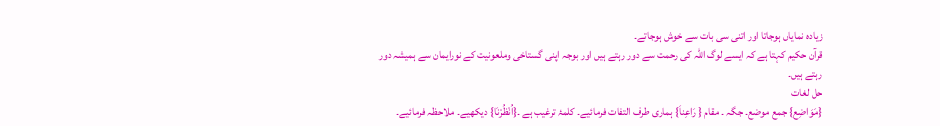زیادہ نمایاں ہوجاتا اور اتنی سی بات سے خوش ہوجاتے۔
قرآن حکیم کہتا ہے کہ ایسے لوگ اللہ کی رحمت سے دور رہتے ہیں اور بوجہ اپنی گستاخی وملعونیت کے نورایمان سے ہمیشہ دور رہتے ہیں۔
حل لغات
{مَوَاضِع} جمع موضع۔ جگہ ۔ مقام { رَاعِناَ} ہماری طرف التفات فرمائیے۔ کلمۂ ترغیب ہے ۔{اُنْظُرْنَا} دیکھیے۔ ملاحظہ فرمائیے۔